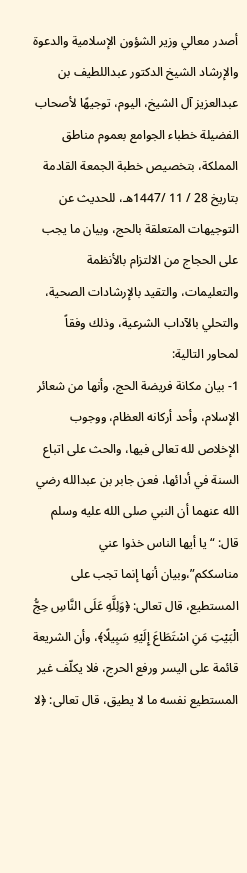أصدر معالي وزير الشؤون الإسلامية والدعوة والإرشاد الشيخ الدكتور عبداللطيف بن عبدالعزيز آل الشيخ، اليوم، توجيهًا لأصحاب الفضيلة خطباء الجوامع بعموم مناطق المملكة، بتخصيص خطبة الجمعة القادمة بتاريخ 28 / 11 /1447هـ، للحديث عن التوجيهات المتعلقة بالحج، وبيان ما يجب على الحجاج من الالتزام بالأنظمة والتعليمات، والتقيد بالإرشادات الصحية، والتحلي بالآداب الشرعية، وذلك وفقاً لمحاور التالية:
1- بيان مكانة فريضة الحج، وأنها من شعائر الإسلام، وأحد أركانه العظام، ووجوب الإخلاص لله تعالى فيها، والحث على اتباع السنة في أدائها، فعن جابر بن عبدالله رضي الله عنهما أن النبي صلى الله عليه وسلم قال: “ يا أيها الناس خذوا عني مناسككم”،وبيان أنها إنما تجب على المستطيع، قال تعالى: ﴿وَلِلَّهِ عَلَى النَّاسِ حِجُّ الْبَيْتِ مَنِ اسْتَطَاعَ إِلَيْهِ سَبِيلًا﴾، وأن الشريعة قائمة على اليسر ورفع الحرج، فلا يكلّف غير المستطيع نفسه ما لا يطيق، قال تعالى: ﴿لا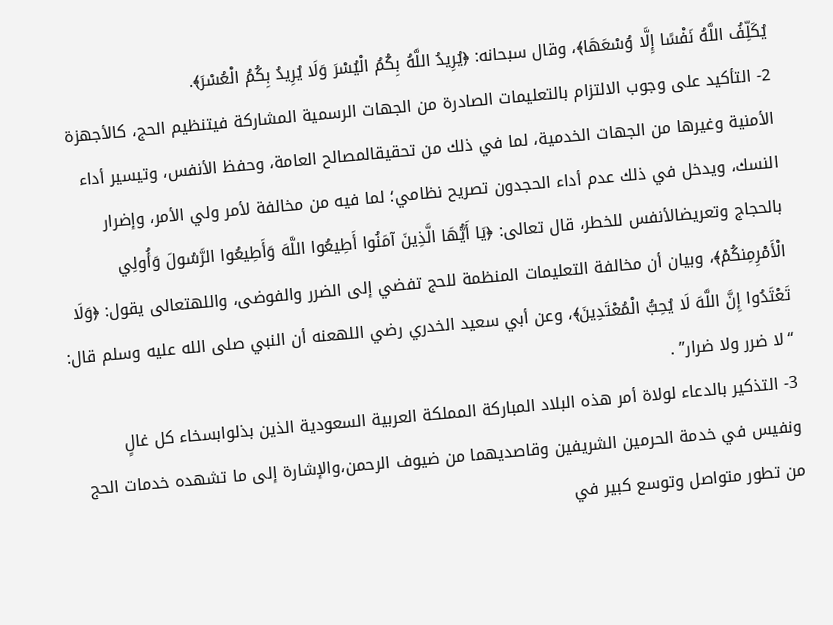يُكَلِّفُ اللَّهُ نَفْسًا إِلَّا وُسْعَهَا﴾، وقال سبحانه: ﴿يُرِيدُ اللَّهُ بِكُمُ الْيُسْرَ وَلَا يُرِيدُ بِكُمُ الْعُسْرَ﴾.
2- التأكيد على وجوب الالتزام بالتعليمات الصادرة من الجهات الرسمية المشاركة فيتنظيم الحج، كالأجهزة الأمنية وغيرها من الجهات الخدمية، لما في ذلك من تحقيقالمصالح العامة، وحفظ الأنفس، وتيسير أداء النسك، ويدخل في ذلك عدم أداء الحجدون تصريح نظامي؛ لما فيه من مخالفة لأمر ولي الأمر، وإضرار بالحجاج وتعريضالأنفس للخطر، قال تعالى: ﴿يَا أَيُّهَا الَّذِينَ آمَنُوا أَطِيعُوا اللَّهَ وَأَطِيعُوا الرَّسُولَ وَأُولِي الْأَمْرِمِنكُمْ﴾، وبيان أن مخالفة التعليمات المنظمة للحج تفضي إلى الضرر والفوضى، واللهتعالى يقول: ﴿وَلَا تَعْتَدُوا إِنَّ اللَّهَ لَا يُحِبُّ الْمُعْتَدِينَ﴾، وعن أبي سعيد الخدري رضي اللهعنه أن النبي صلى الله عليه وسلم قال: “لا ضرر ولا ضرار” .
3- التذكير بالدعاء لولاة أمر هذه البلاد المباركة المملكة العربية السعودية الذين بذلوابسخاء كل غالٍ ونفيس في خدمة الحرمين الشريفين وقاصديهما من ضيوف الرحمن،والإشارة إلى ما تشهده خدمات الحج من تطور متواصل وتوسع كبير في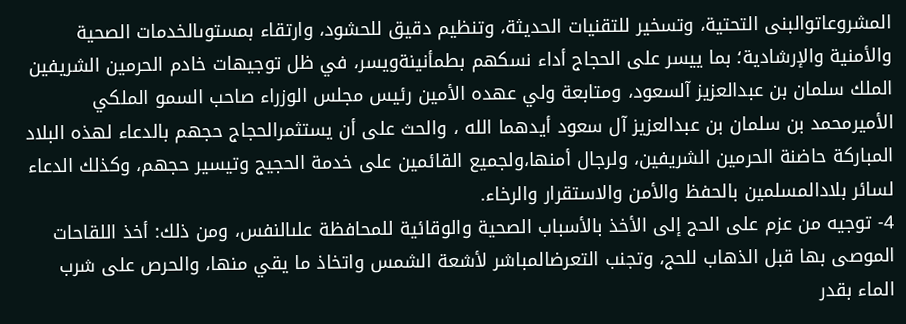المشروعاتوالبنى التحتية، وتسخير للتقنيات الحديثة، وتنظيم دقيق للحشود، وارتقاء بمستوىالخدمات الصحية والأمنية والإرشادية؛ بما ييسر على الحجاج أداء نسكهم بطمأنينةويسر، في ظل توجيهات خادم الحرمين الشريفين الملك سلمان بن عبدالعزيز آلسعود، ومتابعة ولي عهده الأمين رئيس مجلس الوزراء صاحب السمو الملكي الأميرمحمد بن سلمان بن عبدالعزيز آل سعود أيدهما الله ، والحث على أن يستثمرالحجاج حجهم بالدعاء لهذه البلاد المباركة حاضنة الحرمين الشريفين، ولرجال أمنها،ولجميع القائمين على خدمة الحجيج وتيسير حجهم، وكذلك الدعاء لسائر بلادالمسلمين بالحفظ والأمن والاستقرار والرخاء.
4- توجيه من عزم على الحج إلى الأخذ بالأسباب الصحية والوقائية للمحافظة علىالنفس، ومن ذلك: أخذ اللقاحات الموصى بها قبل الذهاب للحج، وتجنب التعرضالمباشر لأشعة الشمس واتخاذ ما يقي منها، والحرص على شرب الماء بقدر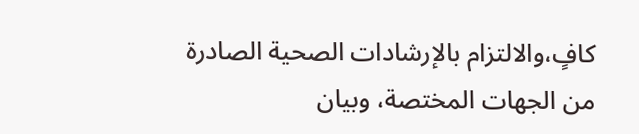كافٍ،والالتزام بالإرشادات الصحية الصادرة من الجهات المختصة، وبيان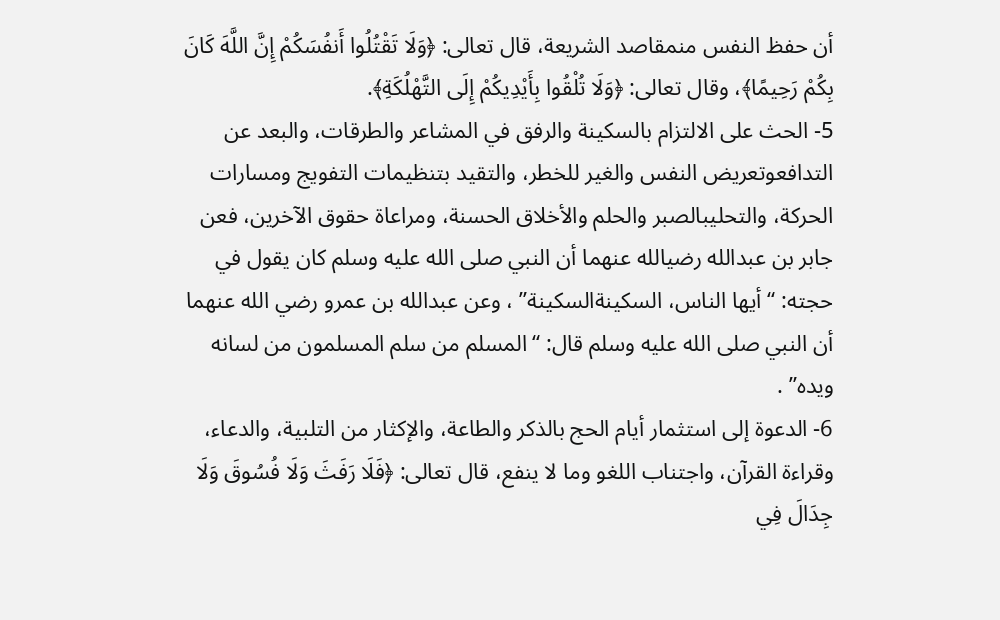أن حفظ النفس منمقاصد الشريعة، قال تعالى: ﴿وَلَا تَقْتُلُوا أَنفُسَكُمْ إِنَّ اللَّهَ كَانَ بِكُمْ رَحِيمًا﴾، وقال تعالى: ﴿وَلَا تُلْقُوا بِأَيْدِيكُمْ إِلَى التَّهْلُكَةِ﴾.
5- الحث على الالتزام بالسكينة والرفق في المشاعر والطرقات، والبعد عن التدافعوتعريض النفس والغير للخطر، والتقيد بتنظيمات التفويج ومسارات الحركة، والتحليبالصبر والحلم والأخلاق الحسنة، ومراعاة حقوق الآخرين، فعن جابر بن عبدالله رضيالله عنهما أن النبي صلى الله عليه وسلم كان يقول في حجته: “أيها الناس، السكينةالسكينة” ، وعن عبدالله بن عمرو رضي الله عنهما أن النبي صلى الله عليه وسلم قال: “المسلم من سلم المسلمون من لسانه ويده” .
6- الدعوة إلى استثمار أيام الحج بالذكر والطاعة، والإكثار من التلبية، والدعاء، وقراءة القرآن، واجتناب اللغو وما لا ينفع، قال تعالى: ﴿فَلَا رَفَثَ وَلَا فُسُوقَ وَلَا جِدَالَ فِي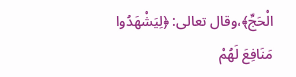الْحَجِّ﴾،وقال تعالى: ﴿لِيَشْهَدُوا مَنَافِعَ لَهُمْ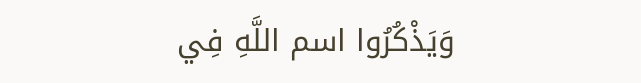وَيَذْكُرُوا اسم اللَّهِ فِي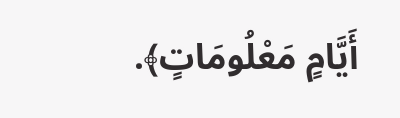أَيَّامٍ مَعْلُومَاتٍ﴾.